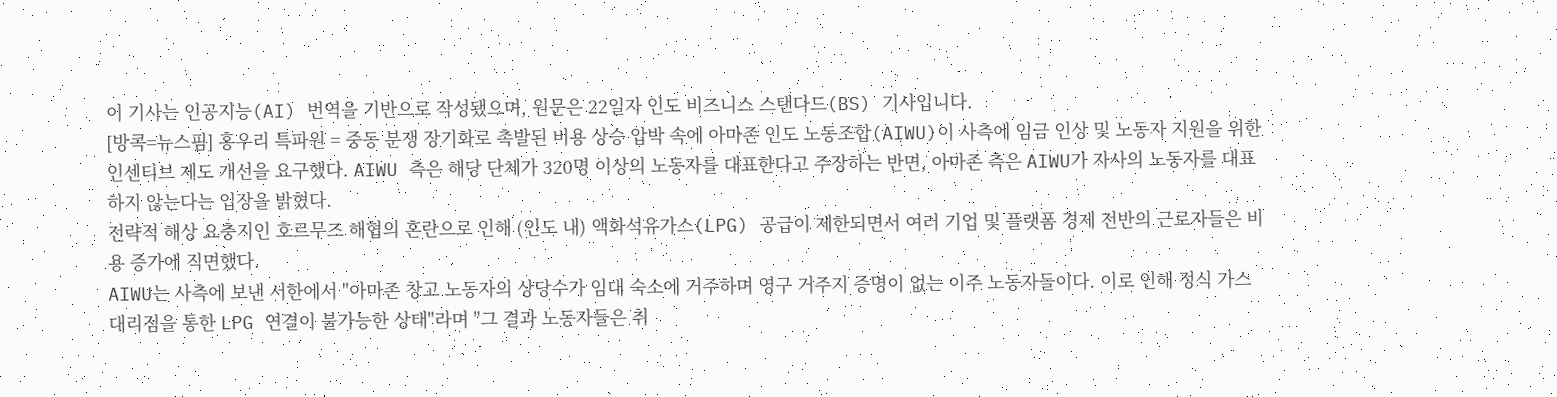이 기사는 인공지능(AI) 번역을 기반으로 작성됐으며, 원문은 22일자 인도 비즈니스 스탠다드(BS) 기사입니다.
[방콕=뉴스핌] 홍우리 특파원 = 중동 분쟁 장기화로 촉발된 비용 상승 압박 속에 아마존 인도 노동조합(AIWU)이 사측에 임금 인상 및 노동자 지원을 위한 인센티브 제도 개선을 요구했다. AIWU 측은 해당 단체가 320명 이상의 노동자를 대표한다고 주장하는 반면, 아마존 측은 AIWU가 자사의 노동자를 대표하지 않는다는 입장을 밝혔다.
전략적 해상 요충지인 호르무즈 해협의 혼란으로 인해 (인도 내) 액화석유가스(LPG) 공급이 제한되면서 여러 기업 및 플랫폼 경제 전반의 근로자들은 비용 증가에 직면했다.
AIWU는 사측에 보낸 서한에서 "아마존 창고 노동자의 상당수가 임대 숙소에 거주하며 영구 거주지 증명이 없는 이주 노동자들이다. 이로 인해 정식 가스 대리점을 통한 LPG 연결이 불가능한 상태"라며 "그 결과 노동자들은 취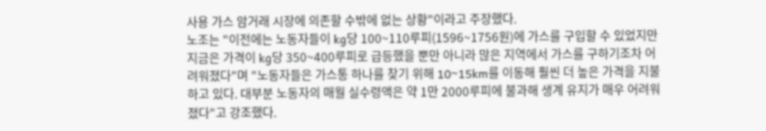사용 가스 암거래 시장에 의존할 수밖에 없는 상황"이라고 주장했다.
노조는 "이전에는 노동자들이 kg당 100~110루피(1596~1756원)에 가스를 구입할 수 있었지만 지금은 가격이 kg당 350~400루피로 급등했을 뿐만 아니라 많은 지역에서 가스를 구하기조차 어려워졌다"며 "노동자들은 가스통 하나를 찾기 위해 10~15km를 이동해 훨씬 더 높은 가격을 지불하고 있다. 대부분 노동자의 매월 실수령액은 약 1만 2000루피에 불과해 생계 유지가 매우 어려워졌다"고 강조했다.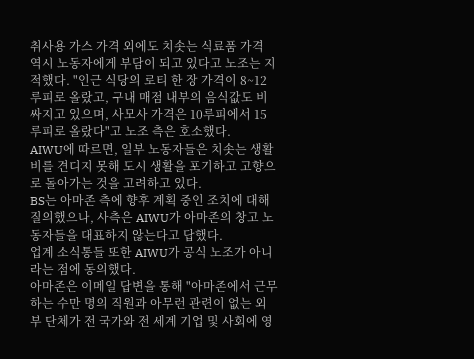취사용 가스 가격 외에도 치솟는 식료품 가격 역시 노동자에게 부담이 되고 있다고 노조는 지적했다. "인근 식당의 로티 한 장 가격이 8~12루피로 올랐고, 구내 매점 내부의 음식값도 비싸지고 있으며, 사모사 가격은 10루피에서 15루피로 올랐다"고 노조 측은 호소했다.
AIWU에 따르면, 일부 노동자들은 치솟는 생활비를 견디지 못해 도시 생활을 포기하고 고향으로 돌아가는 것을 고려하고 있다.
BS는 아마존 측에 향후 계획 중인 조치에 대해 질의했으나, 사측은 AIWU가 아마존의 창고 노동자들을 대표하지 않는다고 답했다.
업계 소식통들 또한 AIWU가 공식 노조가 아니라는 점에 동의했다.
아마존은 이메일 답변을 통해 "아마존에서 근무하는 수만 명의 직원과 아무런 관련이 없는 외부 단체가 전 국가와 전 세계 기업 및 사회에 영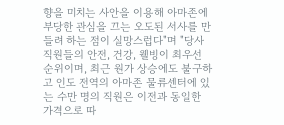향을 미치는 사안을 이용해 아마존에 부당한 관심을 끄는 오도된 서사를 만들려 하는 점이 실망스럽다"며 "당사 직원들의 안전, 건강, 웰빙이 최우선 순위이며, 최근 원가 상승에도 불구하고 인도 전역의 아마존 물류센터에 있는 수만 명의 직원은 이전과 동일한 가격으로 따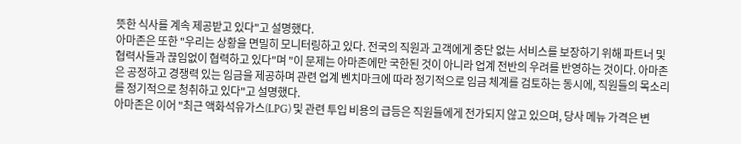뜻한 식사를 계속 제공받고 있다"고 설명했다.
아마존은 또한 "우리는 상황을 면밀히 모니터링하고 있다. 전국의 직원과 고객에게 중단 없는 서비스를 보장하기 위해 파트너 및 협력사들과 끊임없이 협력하고 있다"며 "이 문제는 아마존에만 국한된 것이 아니라 업계 전반의 우려를 반영하는 것이다. 아마존은 공정하고 경쟁력 있는 임금을 제공하며 관련 업계 벤치마크에 따라 정기적으로 임금 체계를 검토하는 동시에, 직원들의 목소리를 정기적으로 청취하고 있다"고 설명했다.
아마존은 이어 "최근 액화석유가스(LPG) 및 관련 투입 비용의 급등은 직원들에게 전가되지 않고 있으며, 당사 메뉴 가격은 변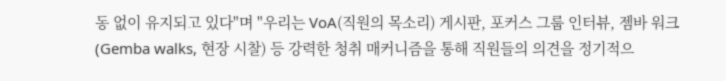동 없이 유지되고 있다"며 "우리는 VoA(직원의 목소리) 게시판, 포커스 그룹 인터뷰, 젬바 워크(Gemba walks, 현장 시찰) 등 강력한 청취 매커니즘을 통해 직원들의 의견을 정기적으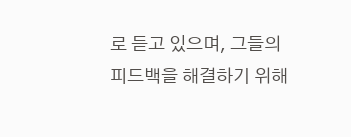로 듣고 있으며, 그들의 피드백을 해결하기 위해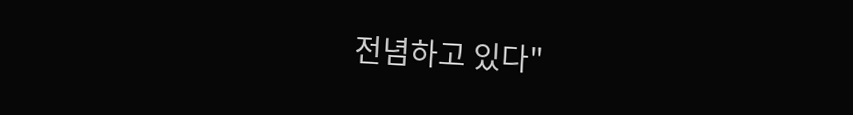전념하고 있다"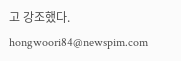고 강조했다.
hongwoori84@newspim.com